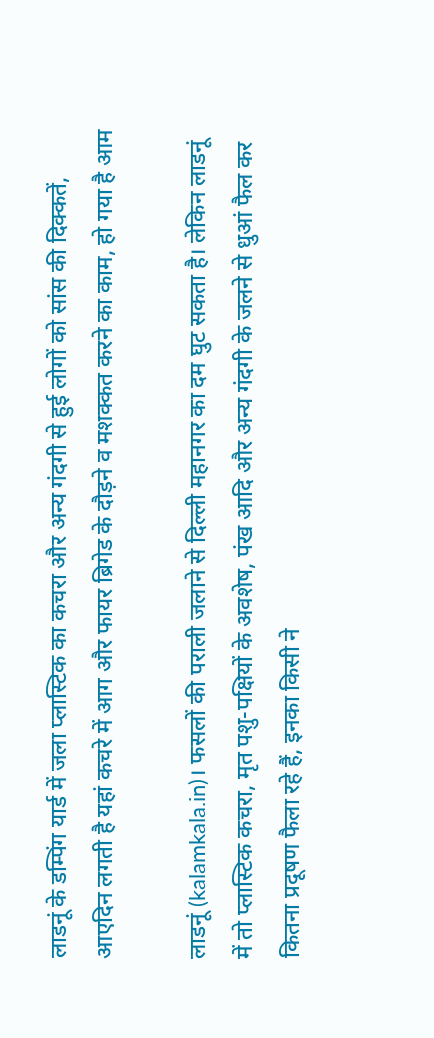लाडनूं के डम्पिंग यार्ड में जला प्लास्टिक का कचरा और अन्य गंदगी से हुई लोगों को सांस की दिक्कतें,
आएदिन लगती है यहां कचरे में आग और फायर ब्रिगेड के दौड़ने व मशक्कत करने का काम, हो गया है आम

लाडनूं (kalamkala.in)। फसलों की पराली जलाने से दिल्ली महानगर का दम घुट सकता है। लेकिन लाडनूं में तो प्लास्टिक कचरा, मृत पशु-पक्षियों के अवशेष, पंख आदि और अन्य गंदगी के जलने से धुआं फैल कर कितना प्रदूषण फैला रहे हैं, इनका किसी ने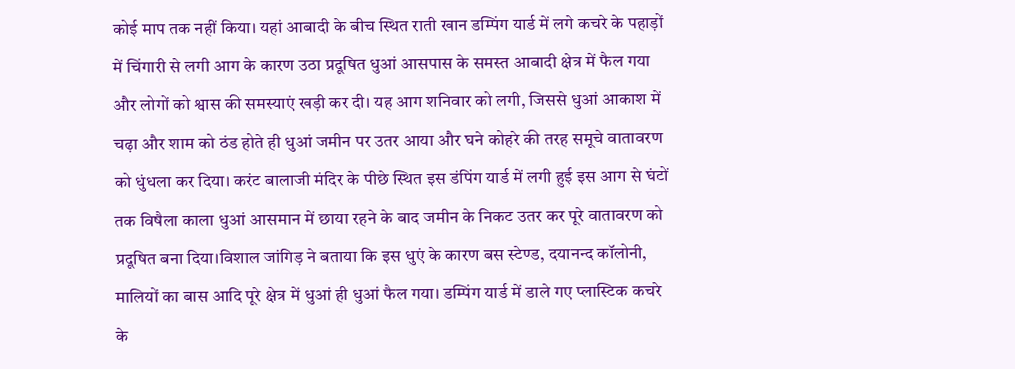कोई माप तक नहीं किया। यहां आबादी के बीच स्थित राती खान डम्पिंग यार्ड में लगे कचरे के पहाड़ों में चिंगारी से लगी आग के कारण उठा प्रदूषित धुआं आसपास के समस्त आबादी क्षेत्र में फैल गया और लोगों को श्वास की समस्याएं खड़ी कर दी। यह आग शनिवार को लगी, जिससे धुआं आकाश में चढ़ा और शाम को ठंड होते ही धुआं जमीन पर उतर आया और घने कोहरे की तरह समूचे वातावरण को धुंधला कर दिया। करंट बालाजी मंदिर के पीछे स्थित इस डंपिंग यार्ड में लगी हुई इस आग से घंटों तक विषैला काला धुआं आसमान में छाया रहने के बाद जमीन के निकट उतर कर पूरे वातावरण को प्रदूषित बना दिया।विशाल जांगिड़ ने बताया कि इस धुएं के कारण बस स्टेण्ड, दयानन्द कॉलोनी, मालियों का बास आदि पूरे क्षेत्र में धुआं ही धुआं फैल गया। डम्पिंग यार्ड में डाले गए प्लास्टिक कचरे के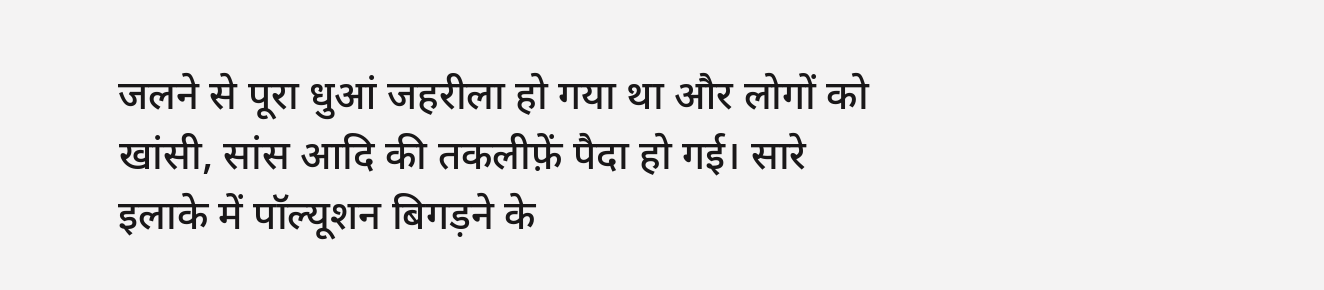जलने से पूरा धुआं जहरीला हो गया था और लोगों को खांसी, सांस आदि की तकलीफ़ें पैदा हो गई। सारे इलाके में पॉल्यूशन बिगड़ने के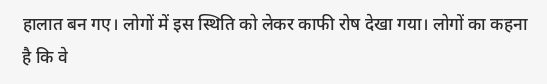हालात बन गए। लोगों में इस स्थिति को लेकर काफी रोष देखा गया। लोगों का कहना है कि वे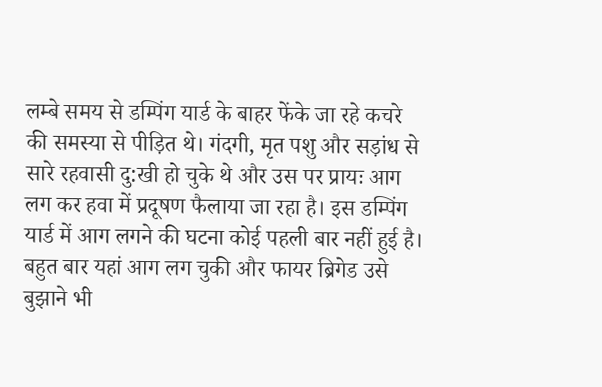लम्बे समय से डम्पिंग यार्ड के बाहर फेंके जा रहे कचरे की समस्या से पीड़ित थे। गंदगी, मृत पशु और सड़ांध से सारे रहवासी दु:खी हो चुके थे और उस पर प्रायः आग लग कर हवा में प्रदूषण फैलाया जा रहा है। इस डम्पिंग यार्ड में आग लगने की घटना कोई पहली बार नहीं हुई है। बहुत बार यहां आग लग चुकी और फायर ब्रिगेड उसे बुझाने भी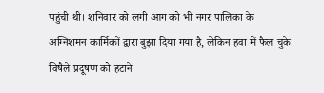पहुंची थी। शनिवार को लगी आग को भी नगर पालिका के अग्निशमन कार्मिकों द्वारा बुझा दिया गया है, लेकिन हवा में फैल चुके विषैले प्रदूषण को हटाने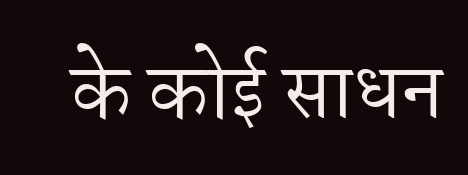के कोई साधन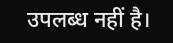उपलब्ध नहीं है।